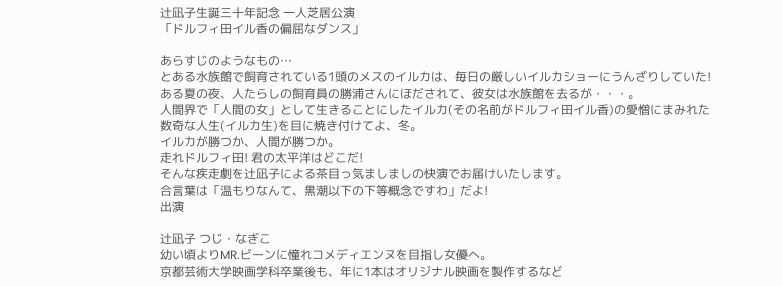辻凪子生誕三十年記念 一人芝居公演
「ドルフィ田イル香の偏屈なダンス」

あらすじのようなもの…
とある水族館で飼育されている1頭のメスのイルカは、毎日の厳しいイルカショーにうんざりしていた!
ある夏の夜、人たらしの飼育員の勝浦さんにほだされて、彼女は水族館を去るが・・・。
人間界で「人間の女」として生きることにしたイルカ(その名前がドルフィ田イル香)の愛憎にまみれた
数奇な人生(イルカ生)を目に焼き付けてよ、冬。
イルカが勝つか、人間が勝つか。
走れドルフィ田! 君の太平洋はどこだ!
そんな疾走劇を辻凪子による茶目っ気ましましの快演でお届けいたします。
合言葉は「温もりなんて、黒潮以下の下等概念ですわ」だよ!
出演

辻凪子 つじ・なぎこ
幼い頃よりMR.ビーンに憧れコメディエンヌを目指し女優へ。
京都芸術大学映画学科卒業後も、年に1本はオリジナル映画を製作するなど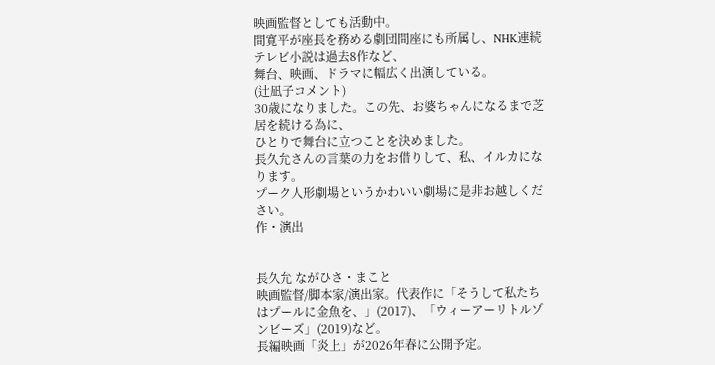映画監督としても活動中。
間寛平が座長を務める劇団間座にも所属し、NHK連続テレビ小説は過去8作など、
舞台、映画、ドラマに幅広く出演している。
(辻凪子コメント)
30歳になりました。この先、お婆ちゃんになるまで芝居を続ける為に、
ひとりで舞台に立つことを決めました。
長久允さんの言葉の力をお借りして、私、イルカになります。
プーク人形劇場というかわいい劇場に是非お越しください。
作・演出


長久允 ながひさ・まこと
映画監督/脚本家/演出家。代表作に「そうして私たちはプールに金魚を、」(2017)、「ウィーアーリトルゾンビーズ」(2019)など。
長編映画「炎上」が2026年春に公開予定。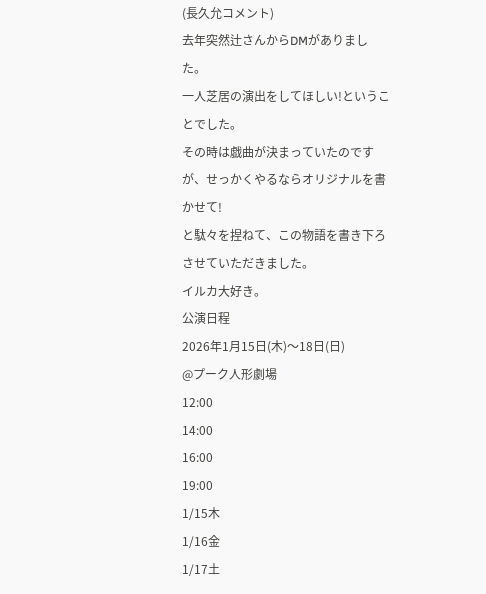(長久允コメント)
去年突然辻さんからDMがありました。
一人芝居の演出をしてほしい!ということでした。
その時は戯曲が決まっていたのですが、せっかくやるならオリジナルを書かせて!
と駄々を捏ねて、この物語を書き下ろさせていただきました。
イルカ大好き。
公演日程
2026年1月15日(木)〜18日(日)
@プーク人形劇場
12:00
14:00
16:00
19:00
1/15木
1/16金
1/17土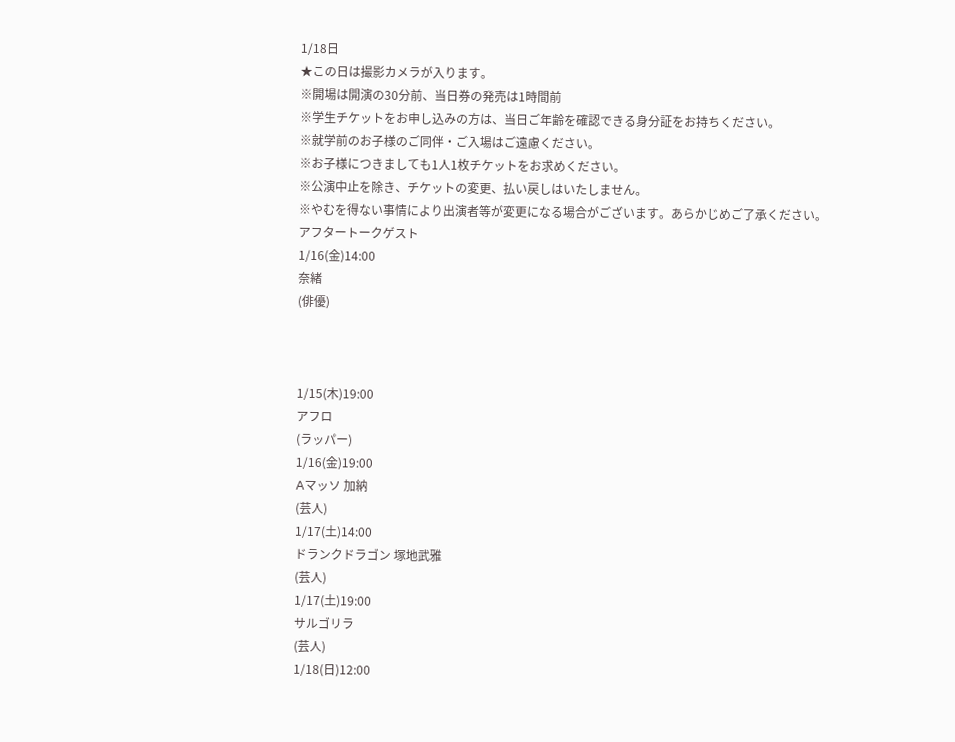1/18日
★この日は撮影カメラが入ります。
※開場は開演の30分前、当日券の発売は1時間前
※学生チケットをお申し込みの方は、当日ご年齢を確認できる身分証をお持ちください。
※就学前のお子様のご同伴・ご入場はご遠慮ください。
※お子様につきましても1人1枚チケットをお求めください。
※公演中止を除き、チケットの変更、払い戻しはいたしません。
※やむを得ない事情により出演者等が変更になる場合がございます。あらかじめご了承ください。
アフタートークゲスト
1/16(金)14:00
奈緒
(俳優)



1/15(木)19:00
アフロ
(ラッパー)
1/16(金)19:00
Aマッソ 加納
(芸人)
1/17(土)14:00
ドランクドラゴン 塚地武雅
(芸人)
1/17(土)19:00
サルゴリラ
(芸人)
1/18(日)12:00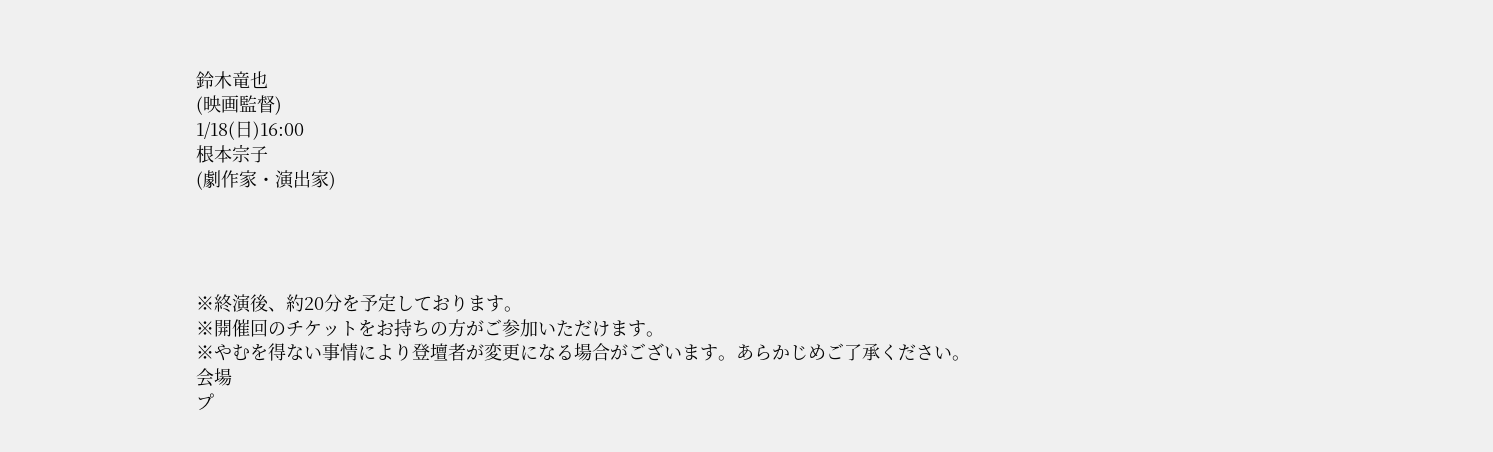鈴木竜也
(映画監督)
1/18(日)16:00
根本宗子
(劇作家・演出家)




※終演後、約20分を予定しております。
※開催回のチケットをお持ちの方がご参加いただけます。
※やむを得ない事情により登壇者が変更になる場合がございます。あらかじめご了承ください。
会場
プ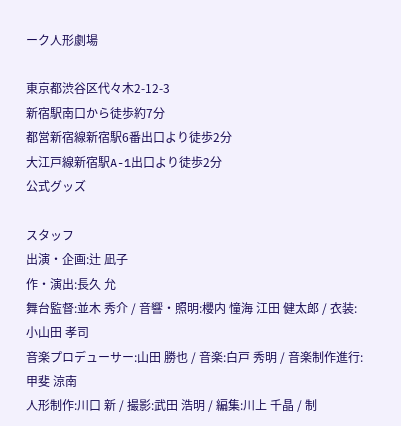ーク人形劇場

東京都渋谷区代々木2-12-3
新宿駅南口から徒歩約7分
都営新宿線新宿駅6番出口より徒歩2分
大江戸線新宿駅A-1出口より徒歩2分
公式グッズ

スタッフ
出演・企画:辻 凪子
作・演出:長久 允
舞台監督:並木 秀介 / 音響・照明:櫻内 憧海 江田 健太郎 / 衣装:小山田 孝司
音楽プロデューサー:山田 勝也 / 音楽:白戸 秀明 / 音楽制作進行:甲斐 涼南
人形制作:川口 新 / 撮影:武田 浩明 / 編集:川上 千晶 / 制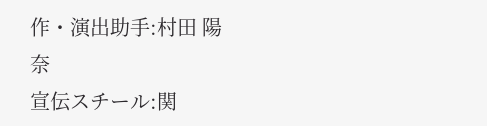作・演出助手:村田 陽奈
宣伝スチール:関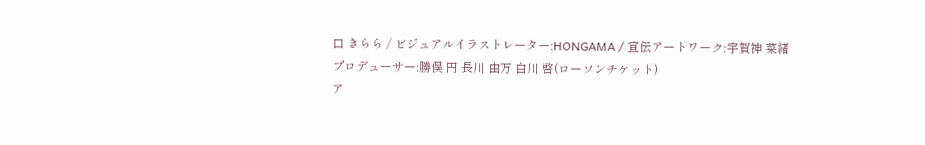口 きらら / ビジュアルイラストレーター:HONGAMA / 宣伝アートワーク:宇賀神 菜緒
プロデューサー:勝俣 円 長川 由万 白川 啓(ローソンチケット)
ア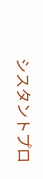シスタントプロ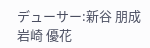デューサー:新谷 朋成 岩崎 優花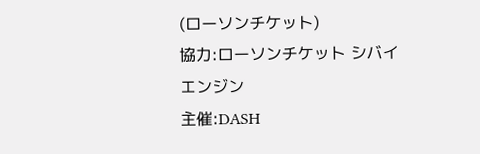(ローソンチケット)
協力:ローソンチケット シバイエンジン
主催:DASH